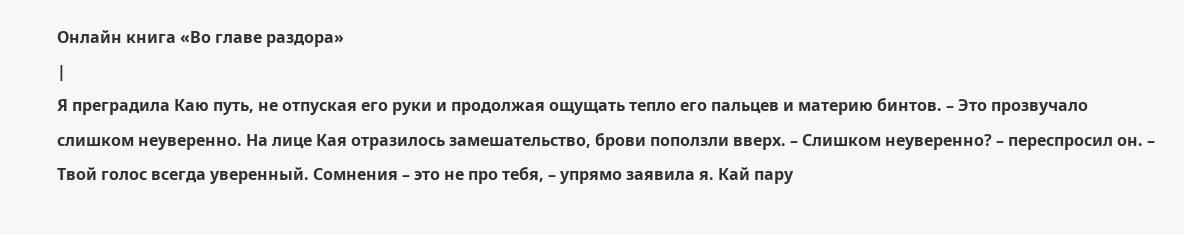Онлайн книга «Во главе раздора»
|
Я преградила Каю путь, не отпуская его руки и продолжая ощущать тепло его пальцев и материю бинтов. – Это прозвучало слишком неуверенно. На лице Кая отразилось замешательство, брови поползли вверх. – Слишком неуверенно? – переспросил он. – Твой голос всегда уверенный. Сомнения – это не про тебя, – упрямо заявила я. Кай пару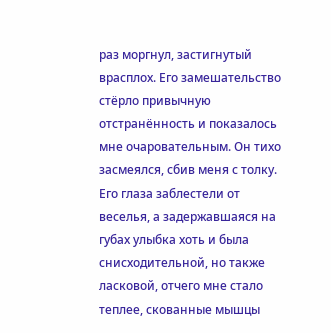раз моргнул, застигнутый врасплох. Его замешательство стёрло привычную отстранённость и показалось мне очаровательным. Он тихо засмеялся, сбив меня с толку. Его глаза заблестели от веселья, а задержавшаяся на губах улыбка хоть и была снисходительной, но также ласковой, отчего мне стало теплее, скованные мышцы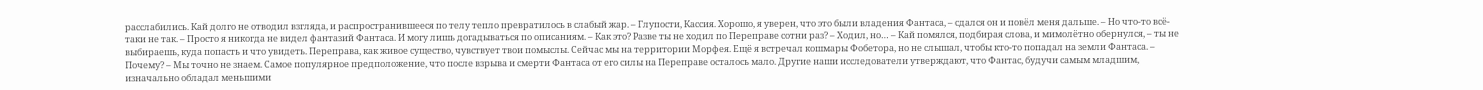расслабились. Кай долго не отводил взгляда, и распространившееся по телу тепло превратилось в слабый жар. – Глупости, Кассия. Хорошо, я уверен, что это были владения Фантаса, – сдался он и повёл меня дальше. – Но что-то всё-таки не так. – Просто я никогда не видел фантазий Фантаса. И могу лишь догадываться по описаниям. – Как это? Разве ты не ходил по Переправе сотни раз? – Ходил, но… – Кай помялся, подбирая слова, и мимолётно обернулся, – ты не выбираешь, куда попасть и что увидеть. Переправа, как живое существо, чувствует твои помыслы. Сейчас мы на территории Морфея. Ещё я встречал кошмары Фобетора, но не слышал, чтобы кто-то попадал на земли Фантаса. – Почему? – Мы точно не знаем. Самое популярное предположение, что после взрыва и смерти Фантаса от его силы на Переправе осталось мало. Другие наши исследователи утверждают, что Фантас, будучи самым младшим, изначально обладал меньшими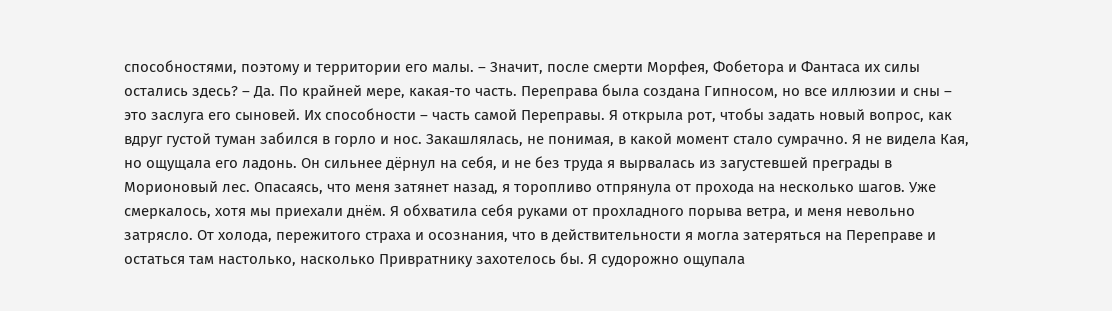способностями, поэтому и территории его малы. – Значит, после смерти Морфея, Фобетора и Фантаса их силы остались здесь? – Да. По крайней мере, какая-то часть. Переправа была создана Гипносом, но все иллюзии и сны – это заслуга его сыновей. Их способности – часть самой Переправы. Я открыла рот, чтобы задать новый вопрос, как вдруг густой туман забился в горло и нос. Закашлялась, не понимая, в какой момент стало сумрачно. Я не видела Кая, но ощущала его ладонь. Он сильнее дёрнул на себя, и не без труда я вырвалась из загустевшей преграды в Морионовый лес. Опасаясь, что меня затянет назад, я торопливо отпрянула от прохода на несколько шагов. Уже смеркалось, хотя мы приехали днём. Я обхватила себя руками от прохладного порыва ветра, и меня невольно затрясло. От холода, пережитого страха и осознания, что в действительности я могла затеряться на Переправе и остаться там настолько, насколько Привратнику захотелось бы. Я судорожно ощупала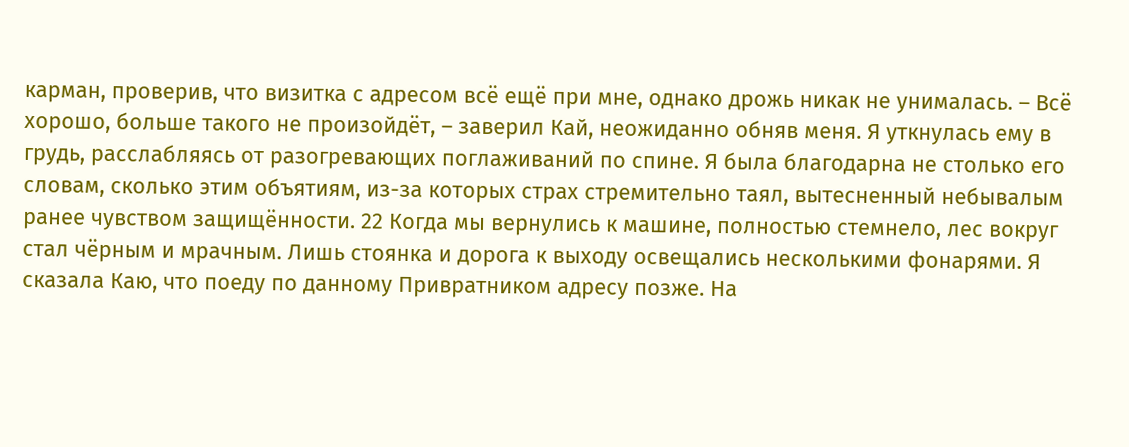карман, проверив, что визитка с адресом всё ещё при мне, однако дрожь никак не унималась. – Всё хорошо, больше такого не произойдёт, – заверил Кай, неожиданно обняв меня. Я уткнулась ему в грудь, расслабляясь от разогревающих поглаживаний по спине. Я была благодарна не столько его словам, сколько этим объятиям, из-за которых страх стремительно таял, вытесненный небывалым ранее чувством защищённости. 22 Когда мы вернулись к машине, полностью стемнело, лес вокруг стал чёрным и мрачным. Лишь стоянка и дорога к выходу освещались несколькими фонарями. Я сказала Каю, что поеду по данному Привратником адресу позже. На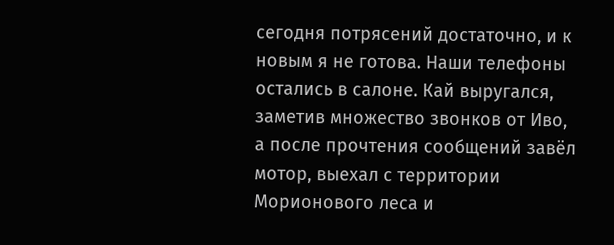сегодня потрясений достаточно, и к новым я не готова. Наши телефоны остались в салоне. Кай выругался, заметив множество звонков от Иво, а после прочтения сообщений завёл мотор, выехал с территории Морионового леса и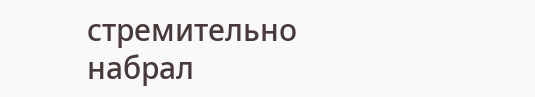стремительно набрал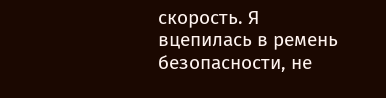скорость. Я вцепилась в ремень безопасности, не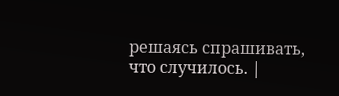решаясь спрашивать, что случилось. |